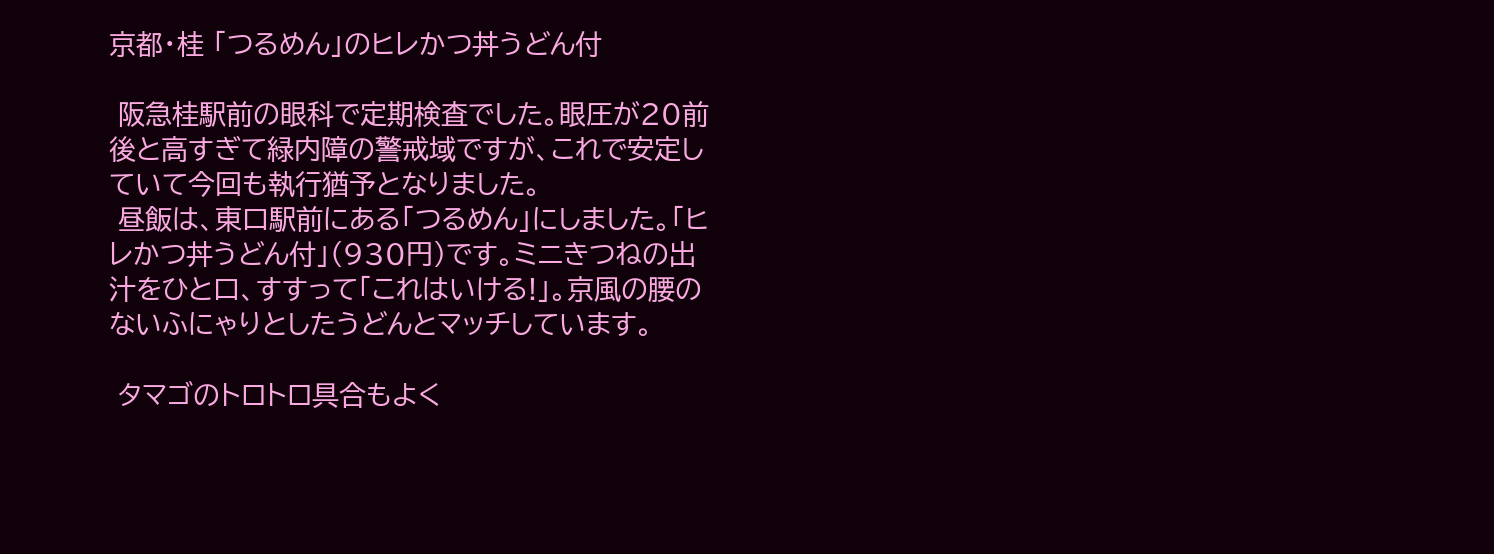京都・桂 「つるめん」のヒレかつ丼うどん付

 阪急桂駅前の眼科で定期検査でした。眼圧が20前後と高すぎて緑内障の警戒域ですが、これで安定していて今回も執行猶予となりました。
 昼飯は、東口駅前にある「つるめん」にしました。「ヒレかつ丼うどん付」(930円)です。ミニきつねの出汁をひと口、すすって「これはいける!」。京風の腰のないふにゃりとしたうどんとマッチしています。

 タマゴのトロトロ具合もよく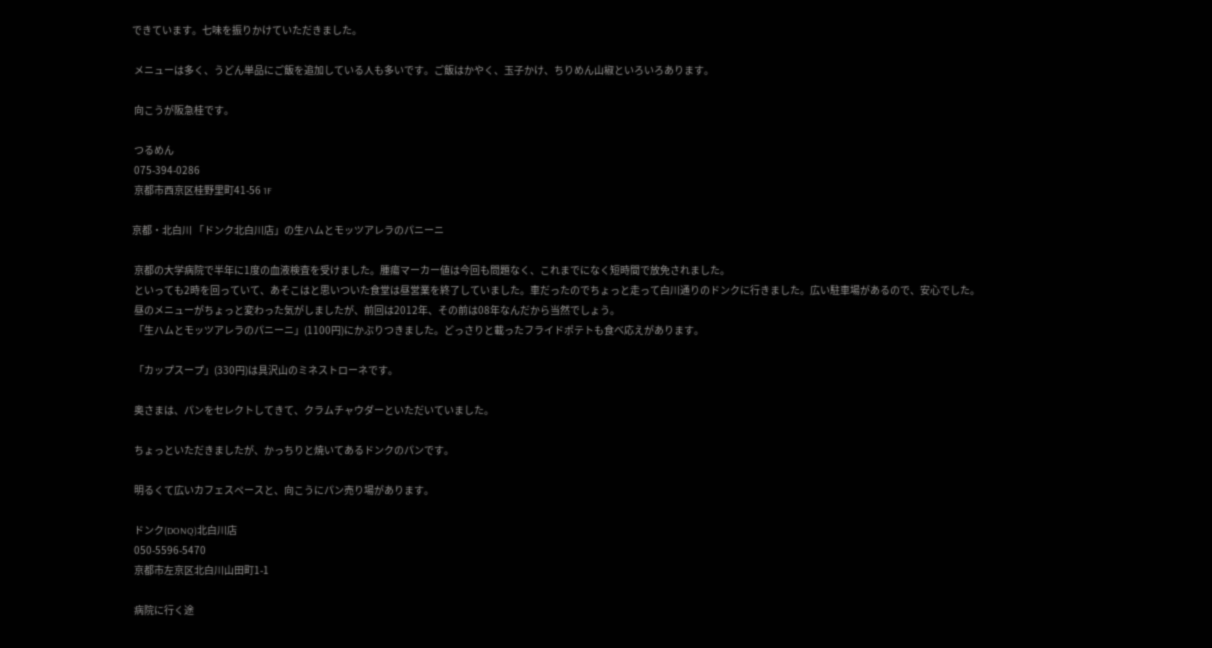できています。七味を振りかけていただきました。

 メニューは多く、うどん単品にご飯を追加している人も多いです。ご飯はかやく、玉子かけ、ちりめん山椒といろいろあります。

 向こうが阪急桂です。

 つるめん
 075-394-0286
 京都市西京区桂野里町41-56 1F

京都・北白川 「ドンク北白川店」の生ハムとモッツアレラのパニーニ

 京都の大学病院で半年に1度の血液検査を受けました。腫瘍マーカー値は今回も問題なく、これまでになく短時間で放免されました。
 といっても2時を回っていて、あそこはと思いついた食堂は昼営業を終了していました。車だったのでちょっと走って白川通りのドンクに行きました。広い駐車場があるので、安心でした。
 昼のメニューがちょっと変わった気がしましたが、前回は2012年、その前は08年なんだから当然でしょう。
 「生ハムとモッツアレラのパニーニ」(1100円)にかぶりつきました。どっさりと載ったフライドポテトも食べ応えがあります。

 「カップスープ」(330円)は具沢山のミネストローネです。

 奥さまは、パンをセレクトしてきて、クラムチャウダーといただいていました。

 ちょっといただきましたが、かっちりと焼いてあるドンクのパンです。

 明るくて広いカフェスペースと、向こうにパン売り場があります。

 ドンク(DONQ)北白川店
 050-5596-5470
 京都市左京区北白川山田町1-1

 病院に行く途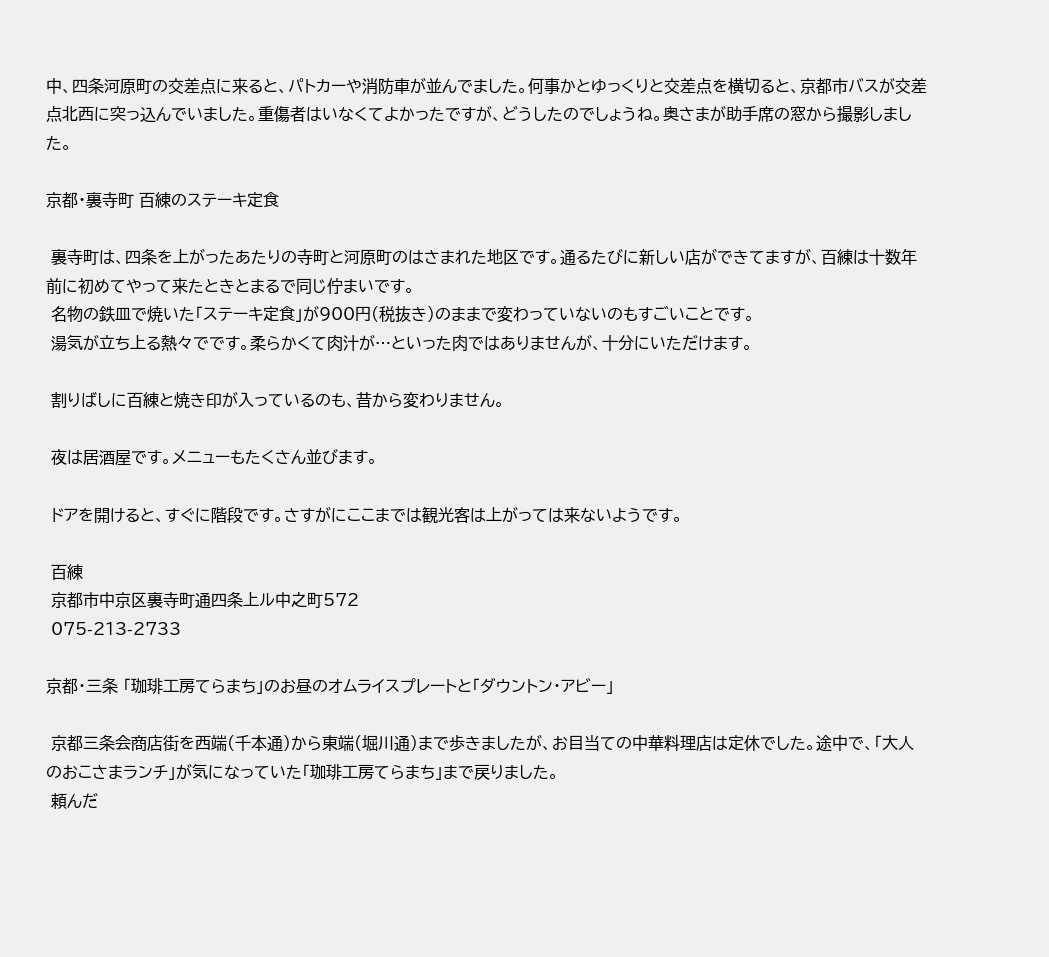中、四条河原町の交差点に来ると、パトカーや消防車が並んでました。何事かとゆっくりと交差点を横切ると、京都市バスが交差点北西に突っ込んでいました。重傷者はいなくてよかったですが、どうしたのでしょうね。奥さまが助手席の窓から撮影しました。

京都・裏寺町 百練のステーキ定食

 裏寺町は、四条を上がったあたりの寺町と河原町のはさまれた地区です。通るたびに新しい店ができてますが、百練は十数年前に初めてやって来たときとまるで同じ佇まいです。
 名物の鉄皿で焼いた「ステーキ定食」が900円(税抜き)のままで変わっていないのもすごいことです。
 湯気が立ち上る熱々でです。柔らかくて肉汁が…といった肉ではありませんが、十分にいただけます。

 割りばしに百練と焼き印が入っているのも、昔から変わりません。

 夜は居酒屋です。メニューもたくさん並びます。

 ドアを開けると、すぐに階段です。さすがにここまでは観光客は上がっては来ないようです。

 百練
 京都市中京区裏寺町通四条上ル中之町572
 075-213-2733

京都・三条 「珈琲工房てらまち」のお昼のオムライスプレートと「ダウントン・アビー」

 京都三条会商店街を西端(千本通)から東端(堀川通)まで歩きましたが、お目当ての中華料理店は定休でした。途中で、「大人のおこさまランチ」が気になっていた「珈琲工房てらまち」まで戻りました。
 頼んだ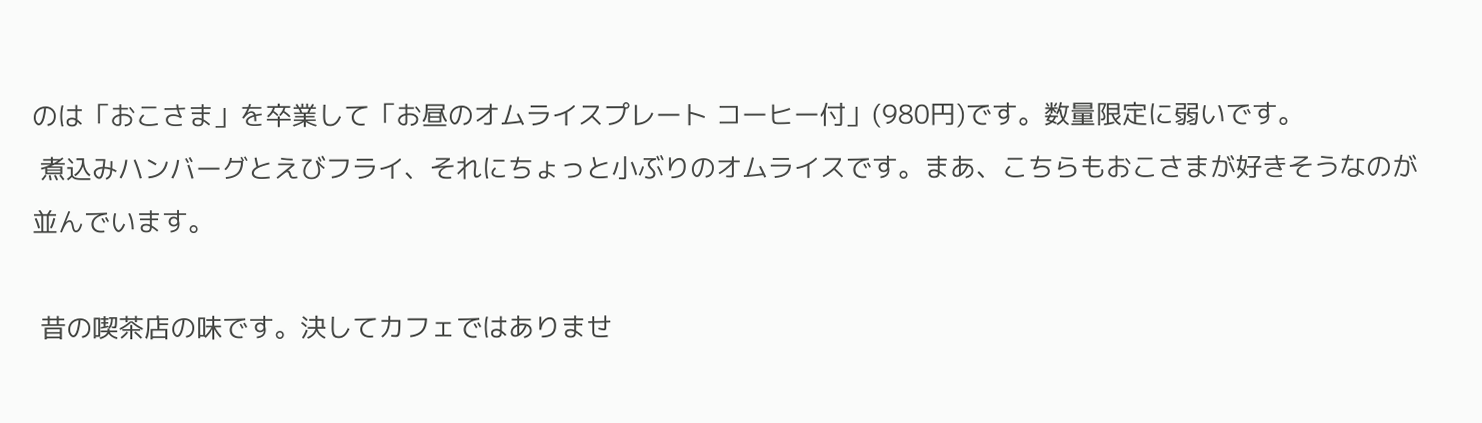のは「おこさま」を卒業して「お昼のオムライスプレート コーヒー付」(980円)です。数量限定に弱いです。
 煮込みハンバーグとえびフライ、それにちょっと小ぶりのオムライスです。まあ、こちらもおこさまが好きそうなのが並んでいます。

 昔の喫茶店の味です。決してカフェではありませ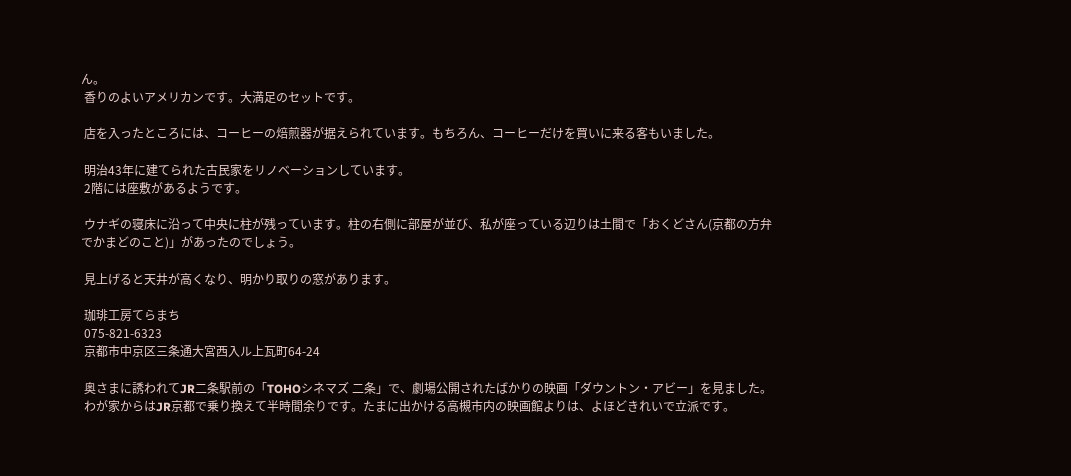ん。
 香りのよいアメリカンです。大満足のセットです。

 店を入ったところには、コーヒーの焙煎器が据えられています。もちろん、コーヒーだけを買いに来る客もいました。

 明治43年に建てられた古民家をリノベーションしています。
 2階には座敷があるようです。

 ウナギの寝床に沿って中央に柱が残っています。柱の右側に部屋が並び、私が座っている辺りは土間で「おくどさん(京都の方弁でかまどのこと)」があったのでしょう。

 見上げると天井が高くなり、明かり取りの窓があります。

 珈琲工房てらまち
 075-821-6323
 京都市中京区三条通大宮西入ル上瓦町64-24

 奥さまに誘われてJR二条駅前の「TOHOシネマズ 二条」で、劇場公開されたばかりの映画「ダウントン・アビー」を見ました。
 わが家からはJR京都で乗り換えて半時間余りです。たまに出かける高槻市内の映画館よりは、よほどきれいで立派です。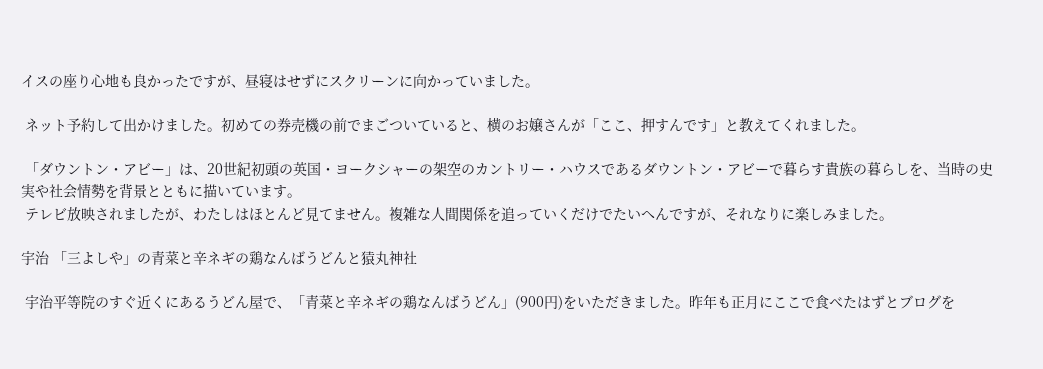イスの座り心地も良かったですが、昼寝はせずにスクリーンに向かっていました。

 ネット予約して出かけました。初めての券売機の前でまごついていると、横のお嬢さんが「ここ、押すんです」と教えてくれました。

 「ダウントン・アビー」は、20世紀初頭の英国・ヨークシャーの架空のカントリー・ハウスであるダウントン・アビーで暮らす貴族の暮らしを、当時の史実や社会情勢を背景とともに描いています。
 テレビ放映されましたが、わたしはほとんど見てません。複雑な人間関係を追っていくだけでたいへんですが、それなりに楽しみました。

宇治 「三よしや」の青菜と辛ネギの鶏なんばうどんと猿丸神社

 宇治平等院のすぐ近くにあるうどん屋で、「青菜と辛ネギの鶏なんばうどん」(900円)をいただきました。昨年も正月にここで食べたはずとブログを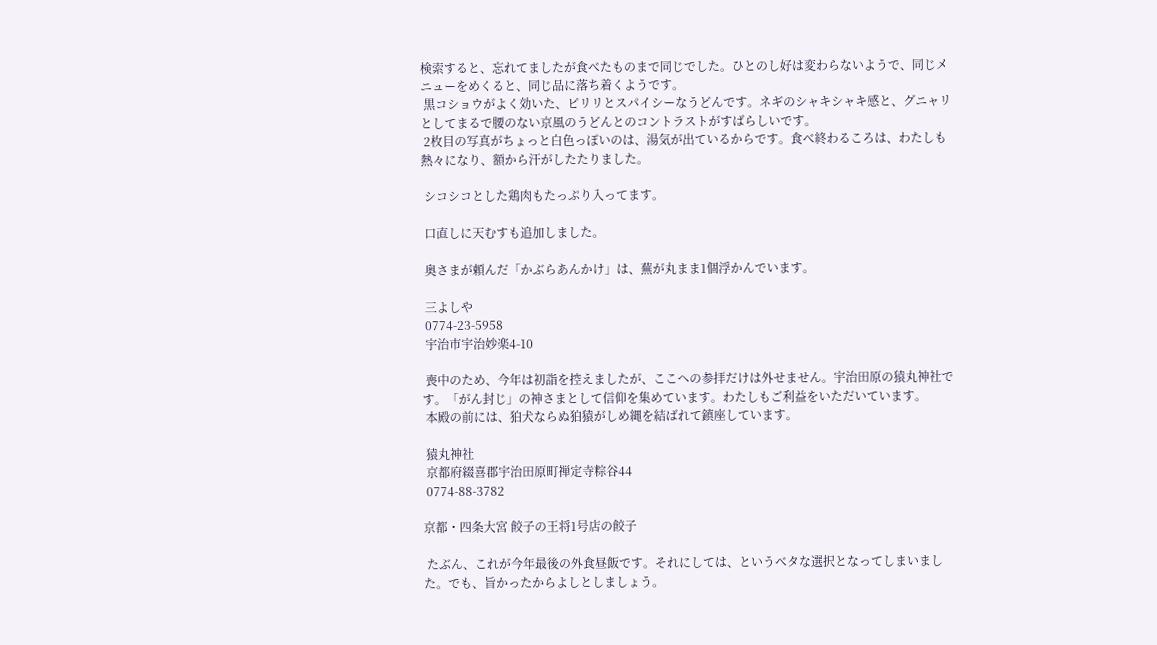検索すると、忘れてましたが食べたものまで同じでした。ひとのし好は変わらないようで、同じメニューをめくると、同じ品に落ち着くようです。
 黒コショウがよく効いた、ピリリとスパイシーなうどんです。ネギのシャキシャキ感と、グニャリとしてまるで腰のない京風のうどんとのコントラストがすばらしいです。
 2枚目の写真がちょっと白色っぽいのは、湯気が出ているからです。食べ終わるころは、わたしも熱々になり、額から汗がしたたりました。

 シコシコとした鶏肉もたっぷり入ってます。

 口直しに天むすも追加しました。

 奥さまが頼んだ「かぶらあんかけ」は、蕪が丸まま1個浮かんでいます。

 三よしや
 0774-23-5958
 宇治市宇治妙楽4-10

 喪中のため、今年は初詣を控えましたが、ここへの参拝だけは外せません。宇治田原の猿丸神社です。「がん封じ」の神さまとして信仰を集めています。わたしもご利益をいただいています。
 本殿の前には、狛犬ならぬ狛猿がしめ縄を結ばれて鎮座しています。

 猿丸神社
 京都府綴喜郡宇治田原町禅定寺粽谷44
 0774-88-3782

京都・四条大宮 餃子の王将1号店の餃子

 たぶん、これが今年最後の外食昼飯です。それにしては、というベタな選択となってしまいました。でも、旨かったからよしとしましょう。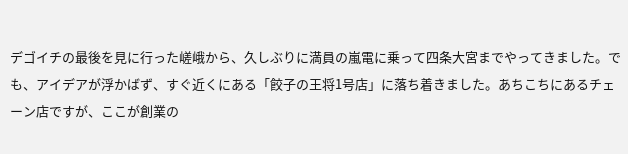デゴイチの最後を見に行った嵯峨から、久しぶりに満員の嵐電に乗って四条大宮までやってきました。でも、アイデアが浮かばず、すぐ近くにある「餃子の王将1号店」に落ち着きました。あちこちにあるチェーン店ですが、ここが創業の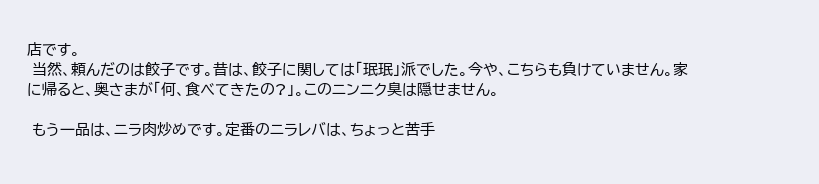店です。
 当然、頼んだのは餃子です。昔は、餃子に関しては「珉珉」派でした。今や、こちらも負けていません。家に帰ると、奥さまが「何、食べてきたの?」。このニンニク臭は隠せません。

 もう一品は、ニラ肉炒めです。定番のニラレバは、ちょっと苦手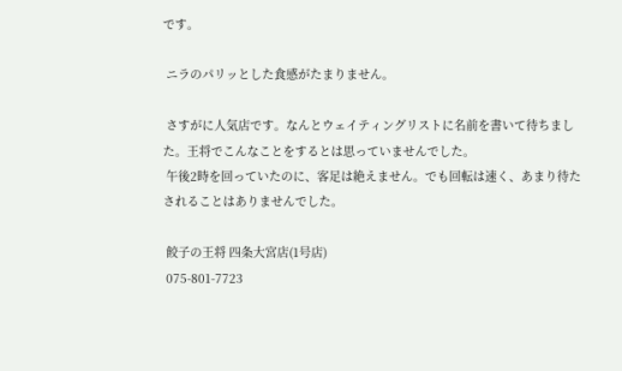です。

 ニラのパリッとした食感がたまりません。

 さすがに人気店です。なんとウェイティングリストに名前を書いて待ちました。王将でこんなことをするとは思っていませんでした。
 午後2時を回っていたのに、客足は絶えません。でも回転は速く、あまり待たされることはありませんでした。

 餃子の王将 四条大宮店(1号店)
 075-801-7723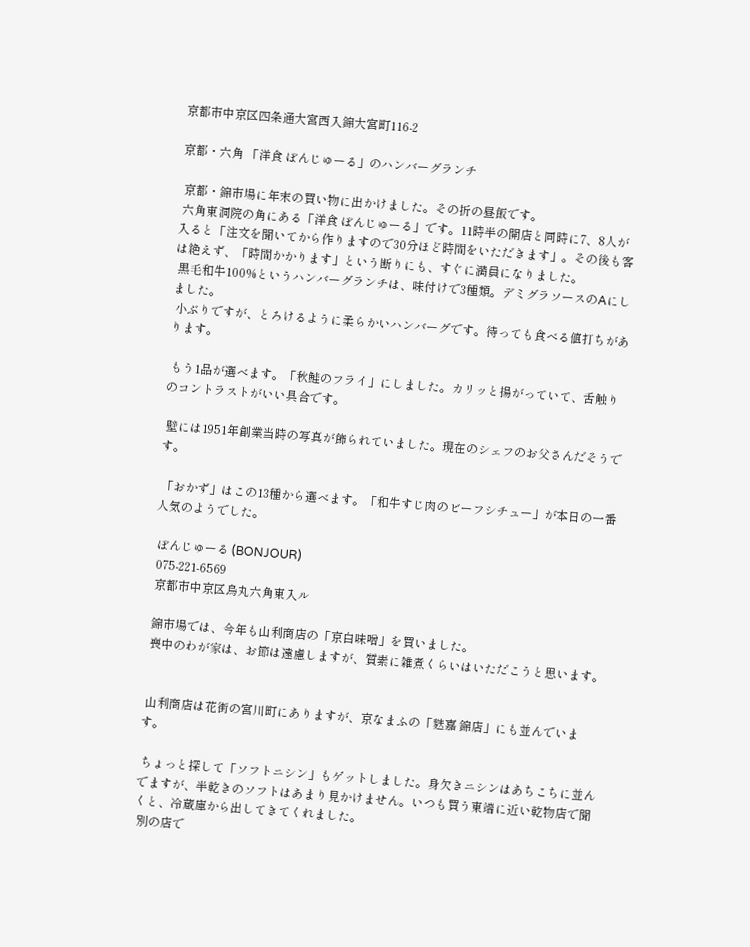京都市中京区四条通大宮西入錦大宮町116-2

京都・六角 「洋食 ぼんじゅーる」のハンバーグランチ

 京都・錦市場に年末の買い物に出かけました。その折の昼飯です。
 六角東洞院の角にある「洋食 ぼんじゅーる」です。11時半の開店と同時に7、8人が入ると「注文を聞いてから作りますので30分ほど時間をいただきます」。その後も客は絶えず、「時間かかります」という断りにも、すぐに満員になりました。
 黒毛和牛100%というハンバーグランチは、味付けで3種類。デミグラソースのAにしました。
 小ぶりですが、とろけるように柔らかいハンバーグです。待っても食べる値打ちがあります。

 もう1品が選べます。「秋鮭のフライ」にしました。カリッと揚がっていて、舌触りのコントラストがいい具合です。

 壁には1951年創業当時の写真が飾られていました。現在のシェフのお父さんだそうです。

 「おかず」はこの13種から選べます。「和牛すじ肉のビーフシチュー」が本日の一番人気のようでした。

 ぼんじゅーる (BONJOUR)
 075-221-6569
 京都市中京区烏丸六角東入ル

 錦市場では、今年も山利商店の「京白味噌」を買いました。
 喪中のわが家は、お節は遠慮しますが、質素に雑煮くらいはいただこうと思います。


 山利商店は花街の宮川町にありますが、京なまふの「麩嘉 錦店」にも並んでいます。

 ちょっと探して「ソフトニシン」もゲットしました。身欠きニシンはあちこちに並んでますが、半乾きのソフトはあまり見かけません。いつも買う東端に近い乾物店で聞くと、冷蔵庫から出してきてくれました。
 別の店で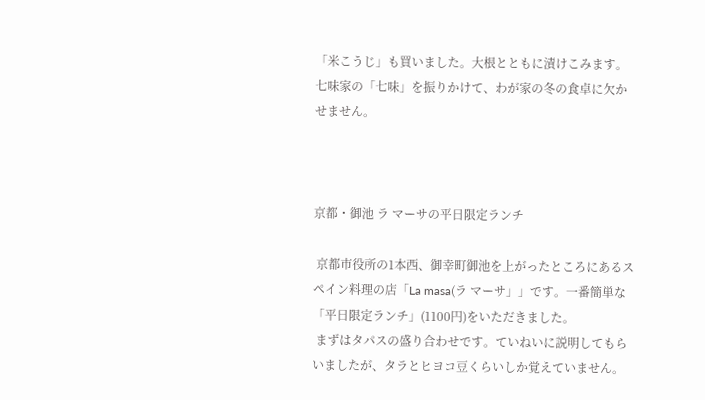「米こうじ」も買いました。大根とともに漬けこみます。七味家の「七味」を振りかけて、わが家の冬の食卓に欠かせません。



京都・御池 ラ マーサの平日限定ランチ

 京都市役所の1本西、御幸町御池を上がったところにあるスペイン料理の店「La masa(ラ マーサ」」です。一番簡単な「平日限定ランチ」(1100円)をいただきました。
 まずはタパスの盛り合わせです。ていねいに説明してもらいましたが、タラとヒヨコ豆くらいしか覚えていません。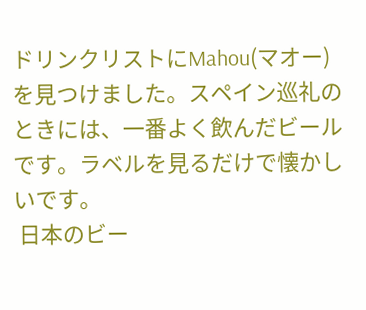ドリンクリストにMahou(マオー)を見つけました。スペイン巡礼のときには、一番よく飲んだビールです。ラベルを見るだけで懐かしいです。
 日本のビー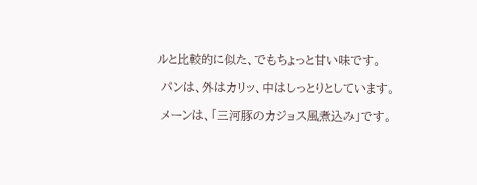ルと比較的に似た、でもちょっと甘い味です。

 パンは、外はカリッ、中はしっとりとしています。

 メーンは、「三河豚のカジョス風煮込み」です。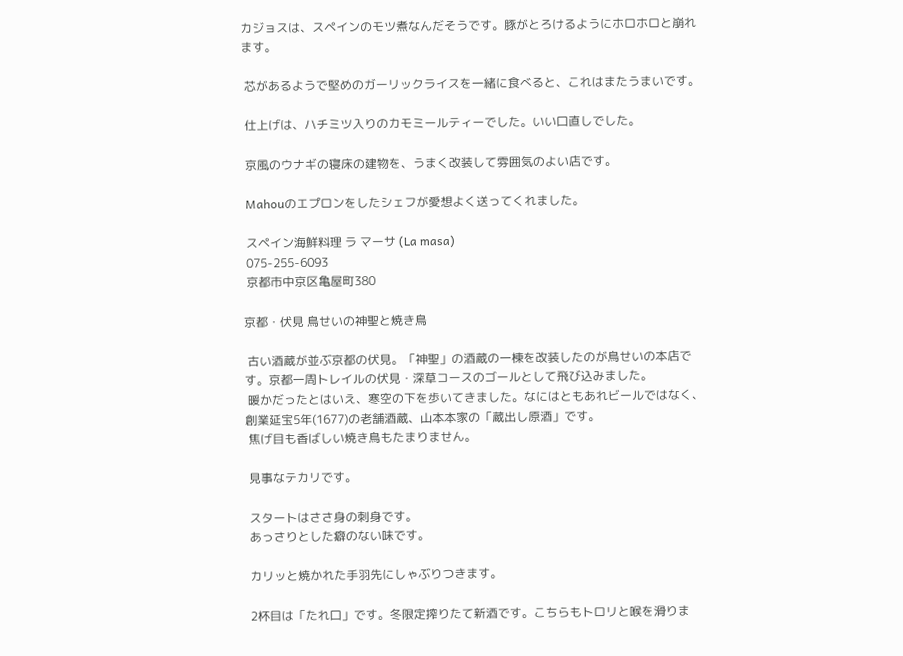カジョスは、スペインのモツ煮なんだそうです。豚がとろけるようにホロホロと崩れます。

 芯があるようで堅めのガーリックライスを一緒に食べると、これはまたうまいです。

 仕上げは、ハチミツ入りのカモミールティーでした。いい口直しでした。

 京風のウナギの寝床の建物を、うまく改装して雰囲気のよい店です。

 Mahouのエプロンをしたシェフが愛想よく送ってくれました。

 スペイン海鮮料理 ラ マーサ (La masa)
 075-255-6093
 京都市中京区亀屋町380

京都・伏見 鳥せいの神聖と焼き鳥

 古い酒蔵が並ぶ京都の伏見。「神聖」の酒蔵の一棟を改装したのが鳥せいの本店です。京都一周トレイルの伏見・深草コースのゴールとして飛び込みました。
 暖かだったとはいえ、寒空の下を歩いてきました。なにはともあれビールではなく、創業延宝5年(1677)の老舗酒蔵、山本本家の「蔵出し原酒」です。
 焦げ目も香ばしい焼き鳥もたまりません。

 見事なテカリです。

 スタートはささ身の刺身です。
 あっさりとした癖のない味です。

 カリッと焼かれた手羽先にしゃぶりつきます。

 2杯目は「たれ口」です。冬限定搾りたて新酒です。こちらもトロリと喉を滑りま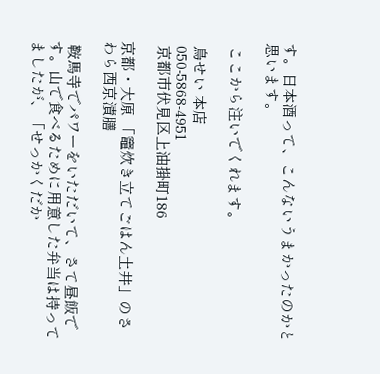す。日本酒って、こんないうまかったのかと思います。

 ここから注いでくれます。

 鳥せい 本店
 050-5868-4951
 京都市伏見区上油掛町186

京都・大原 「竈炊き立てごはん土井」のさわら西京漬膳

 鞍馬寺でパワーをいただいて、さて昼飯です。山で食べるために用意した弁当は持ってましたが、「せっかくだか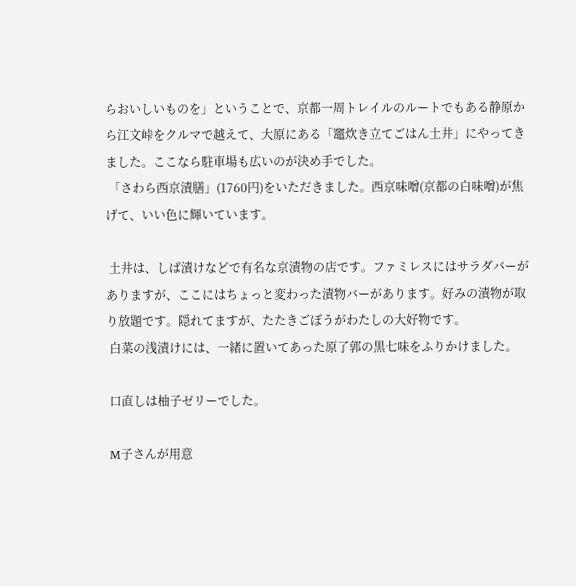らおいしいものを」ということで、京都一周トレイルのルートでもある静原から江文峠をクルマで越えて、大原にある「竈炊き立てごはん土井」にやってきました。ここなら駐車場も広いのが決め手でした。
 「さわら西京漬膳」(1760円)をいただきました。西京味噌(京都の白味噌)が焦げて、いい色に輝いています。

 土井は、しば漬けなどで有名な京漬物の店です。ファミレスにはサラダバーがありますが、ここにはちょっと変わった漬物バーがあります。好みの漬物が取り放題です。隠れてますが、たたきごぼうがわたしの大好物です。
 白菜の浅漬けには、一緒に置いてあった原了郭の黒七味をふりかけました。

 口直しは柚子ゼリーでした。

 M子さんが用意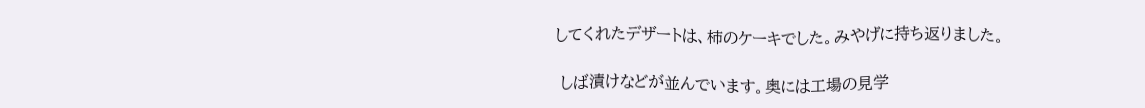してくれたデザートは、柿のケーキでした。みやげに持ち返りました。

 しば漬けなどが並んでいます。奥には工場の見学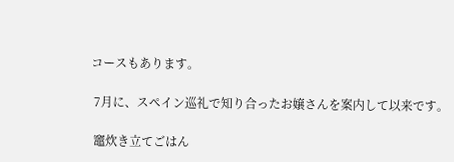コースもあります。

 7月に、スペイン巡礼で知り合ったお嬢さんを案内して以来です。

 竈炊き立てごはん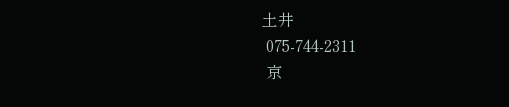土井
 075-744-2311
 京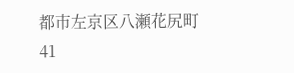都市左京区八瀬花尻町41